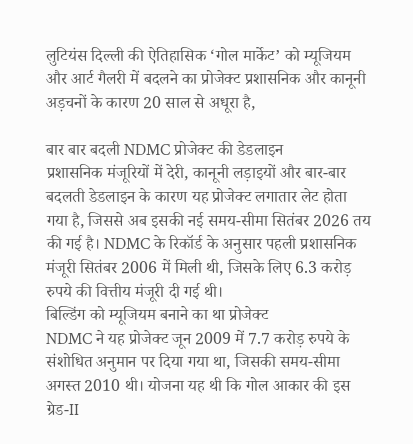लुटियंस दिल्ली की ऐतिहासिक ‘गोल मार्केट’ को म्यूजियम और आर्ट गैलरी में बदलने का प्रोजेक्ट प्रशासनिक और कानूनी अड़चनों के कारण 20 साल से अधूरा है,

बार बार बदली NDMC प्रोजेक्ट की डेडलाइन
प्रशासनिक मंजूरियों में देरी, कानूनी लड़ाइयों और बार-बार बदलती डेडलाइन के कारण यह प्रोजेक्ट लगातार लेट होता गया है, जिससे अब इसकी नई समय-सीमा सितंबर 2026 तय की गई है। NDMC के रिकॉर्ड के अनुसार पहली प्रशासनिक मंजूरी सितंबर 2006 में मिली थी, जिसके लिए 6.3 करोड़ रुपये की वित्तीय मंजूरी दी गई थी।
बिल्डिंग को म्यूजियम बनाने का था प्रोजेक्ट
NDMC ने यह प्रोजेक्ट जून 2009 में 7.7 करोड़ रुपये के संशोधित अनुमान पर दिया गया था, जिसकी समय-सीमा अगस्त 2010 थी। योजना यह थी कि गोल आकार की इस ग्रेड-II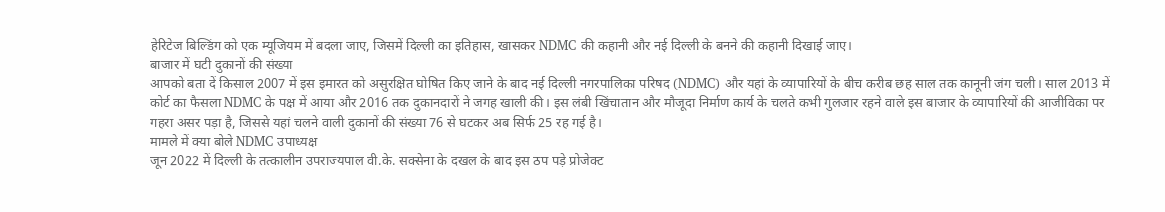हेरिटेज बिल्डिंग को एक म्यूजियम में बदला जाए, जिसमें दिल्ली का इतिहास, खासकर NDMC की कहानी और नई दिल्ली के बनने की कहानी दिखाई जाए।
बाजार में घटी दुकानों की संख्या
आपको बता दें किसाल 2007 में इस इमारत को असुरक्षित घोषित किए जाने के बाद नई दिल्ली नगरपालिका परिषद (NDMC) और यहां के व्यापारियों के बीच करीब छह साल तक कानूनी जंग चली। साल 2013 में कोर्ट का फैसला NDMC के पक्ष में आया और 2016 तक दुकानदारों ने जगह खाली की। इस लंबी खिंचातान और मौजूदा निर्माण कार्य के चलते कभी गुलजार रहने वाले इस बाजार के व्यापारियों की आजीविका पर गहरा असर पड़ा है, जिससे यहां चलने वाली दुकानों की संख्या 76 से घटकर अब सिर्फ 25 रह गई है।
मामले में क्या बोले NDMC उपाध्यक्ष
जून 2022 में दिल्ली के तत्कालीन उपराज्यपाल वी.के. सक्सेना के दखल के बाद इस ठप पड़े प्रोजेक्ट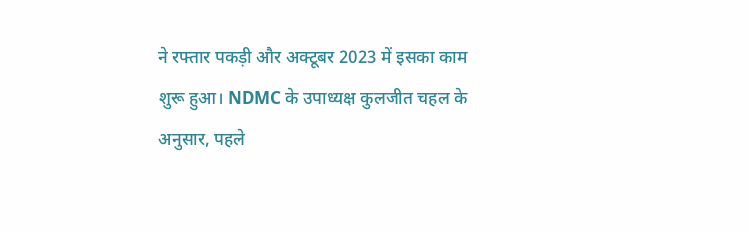ने रफ्तार पकड़ी और अक्टूबर 2023 में इसका काम शुरू हुआ। NDMC के उपाध्यक्ष कुलजीत चहल के अनुसार, पहले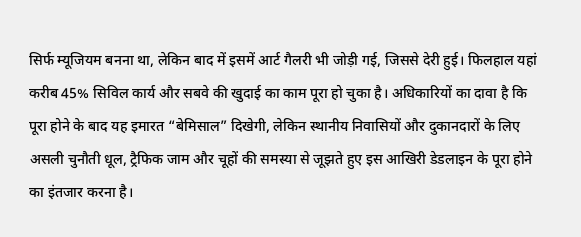सिर्फ म्यूजियम बनना था, लेकिन बाद में इसमें आर्ट गैलरी भी जोड़ी गई, जिससे देरी हुई। फिलहाल यहां करीब 45% सिविल कार्य और सबवे की खुदाई का काम पूरा हो चुका है। अधिकारियों का दावा है कि पूरा होने के बाद यह इमारत “बेमिसाल” दिखेगी, लेकिन स्थानीय निवासियों और दुकानदारों के लिए असली चुनौती धूल, ट्रैफिक जाम और चूहों की समस्या से जूझते हुए इस आखिरी डेडलाइन के पूरा होने का इंतजार करना है।